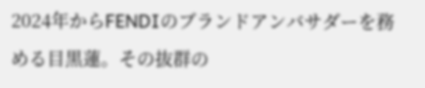2024年からFENDIのブランドアンバサダーを務める目黒蓮。その抜群の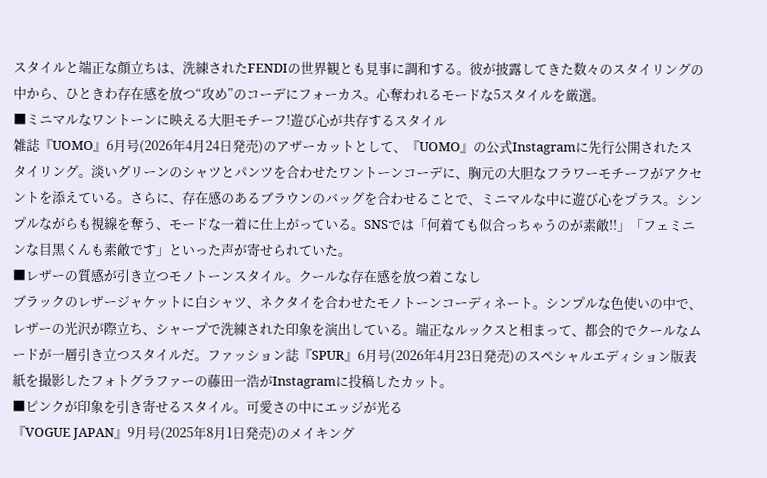スタイルと端正な顔立ちは、洗練されたFENDIの世界観とも見事に調和する。彼が披露してきた数々のスタイリングの中から、ひときわ存在感を放つ“攻め”のコーデにフォーカス。心奪われるモードな5スタイルを厳選。
■ミニマルなワントーンに映える大胆モチーフ!遊び心が共存するスタイル
雑誌『UOMO』6月号(2026年4月24日発売)のアザーカットとして、『UOMO』の公式Instagramに先行公開されたスタイリング。淡いグリーンのシャツとパンツを合わせたワントーンコーデに、胸元の大胆なフラワーモチーフがアクセントを添えている。さらに、存在感のあるブラウンのバッグを合わせることで、ミニマルな中に遊び心をプラス。シンプルながらも視線を奪う、モードな一着に仕上がっている。SNSでは「何着ても似合っちゃうのが素敵!!」「フェミニンな目黒くんも素敵です」といった声が寄せられていた。
■レザーの質感が引き立つモノトーンスタイル。クールな存在感を放つ着こなし
ブラックのレザージャケットに白シャツ、ネクタイを合わせたモノトーンコーディネート。シンプルな色使いの中で、レザーの光沢が際立ち、シャープで洗練された印象を演出している。端正なルックスと相まって、都会的でクールなムードが一層引き立つスタイルだ。ファッション誌『SPUR』6月号(2026年4月23日発売)のスペシャルエディション版表紙を撮影したフォトグラファーの藤田一浩がInstagramに投稿したカット。
■ピンクが印象を引き寄せるスタイル。可愛さの中にエッジが光る
『VOGUE JAPAN』9月号(2025年8月1日発売)のメイキング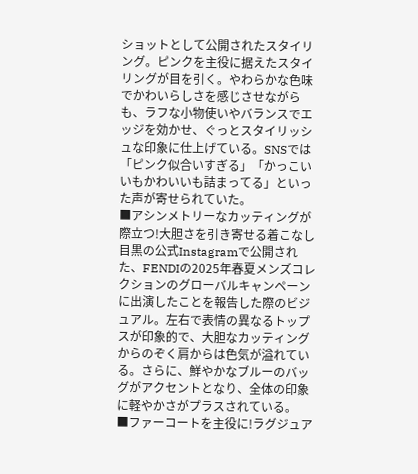ショットとして公開されたスタイリング。ピンクを主役に据えたスタイリングが目を引く。やわらかな色味でかわいらしさを感じさせながらも、ラフな小物使いやバランスでエッジを効かせ、ぐっとスタイリッシュな印象に仕上げている。SNSでは「ピンク似合いすぎる」「かっこいいもかわいいも詰まってる」といった声が寄せられていた。
■アシンメトリーなカッティングが際立つ!大胆さを引き寄せる着こなし
目黒の公式Instagramで公開された、FENDIの2025年春夏メンズコレクションのグローバルキャンペーンに出演したことを報告した際のビジュアル。左右で表情の異なるトップスが印象的で、大胆なカッティングからのぞく肩からは色気が溢れている。さらに、鮮やかなブルーのバッグがアクセントとなり、全体の印象に軽やかさがプラスされている。
■ファーコートを主役に!ラグジュア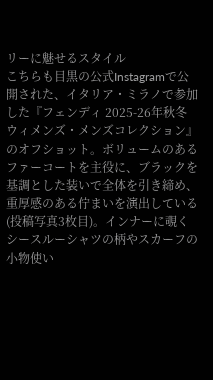リーに魅せるスタイル
こちらも目黒の公式Instagramで公開された、イタリア・ミラノで参加した『フェンディ 2025-26年秋冬 ウィメンズ・メンズコレクション』のオフショット。ボリュームのあるファーコートを主役に、ブラックを基調とした装いで全体を引き締め、重厚感のある佇まいを演出している(投稿写真3枚目)。インナーに覗くシースルーシャツの柄やスカーフの小物使い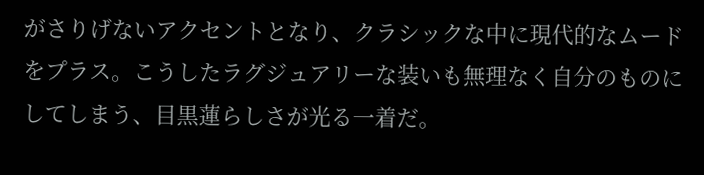がさりげないアクセントとなり、クラシックな中に現代的なムードをプラス。こうしたラグジュアリーな装いも無理なく自分のものにしてしまう、目黒蓮らしさが光る一着だ。